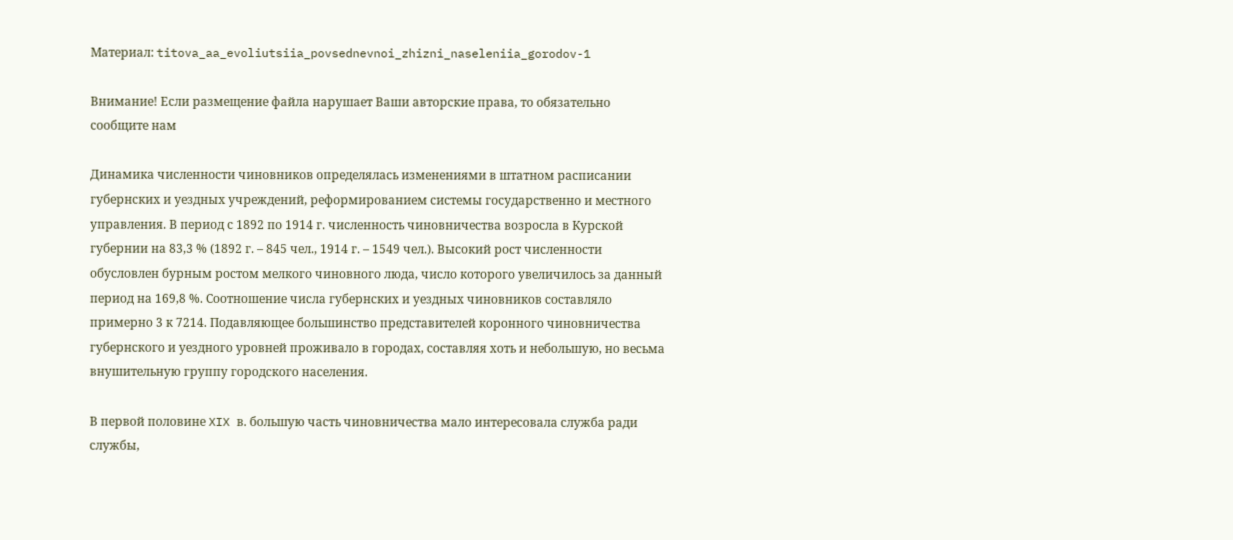Материал: titova_aa_evoliutsiia_povsednevnoi_zhizni_naseleniia_gorodov-1

Внимание! Если размещение файла нарушает Ваши авторские права, то обязательно сообщите нам

Динамика численности чиновников определялась изменениями в штатном расписании губернских и уездных учреждений, реформированием системы государственно и местного управления. В период с 1892 по 1914 г. численность чиновничества возросла в Курской губернии на 83,3 % (1892 г. – 845 чел., 1914 г. – 1549 чел.). Высокий рост численности обусловлен бурным ростом мелкого чиновного люда, число которого увеличилось за данный период на 169,8 %. Соотношение числа губернских и уездных чиновников составляло примерно 3 к 7214. Подавляющее большинство представителей коронного чиновничества губернского и уездного уровней проживало в городах, составляя хоть и небольшую, но весьма внушительную группу городского населения.

В первой половине XIX в. большую часть чиновничества мало интересовала служба ради службы,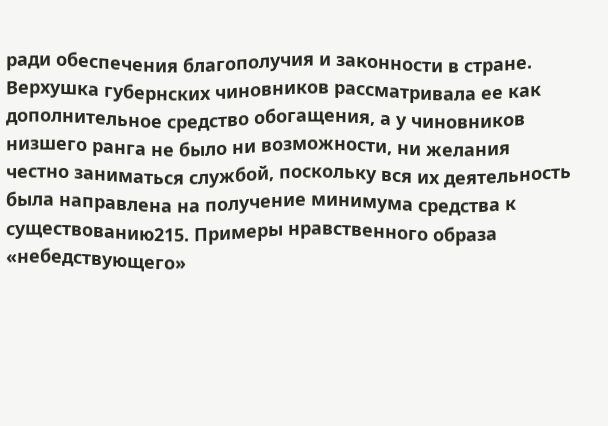ради обеспечения благополучия и законности в стране. Верхушка губернских чиновников рассматривала ее как дополнительное средство обогащения, а у чиновников низшего ранга не было ни возможности, ни желания честно заниматься службой, поскольку вся их деятельность была направлена на получение минимума средства к существованию215. Примеры нравственного образа «небедствующего»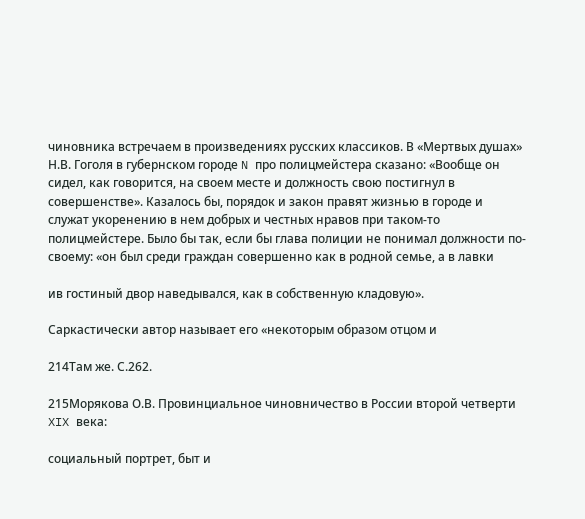чиновника встречаем в произведениях русских классиков. В «Мертвых душах» Н.В. Гоголя в губернском городе N про полицмейстера сказано: «Вообще он сидел, как говорится, на своем месте и должность свою постигнул в совершенстве». Казалось бы, порядок и закон правят жизнью в городе и служат укоренению в нем добрых и честных нравов при таком-то полицмейстере. Было бы так, если бы глава полиции не понимал должности по-своему: «он был среди граждан совершенно как в родной семье, а в лавки

ив гостиный двор наведывался, как в собственную кладовую».

Саркастически автор называет его «некоторым образом отцом и

214Там же. С.262.

215Морякова О.В. Провинциальное чиновничество в России второй четверти XIX века:

социальный портрет, быт и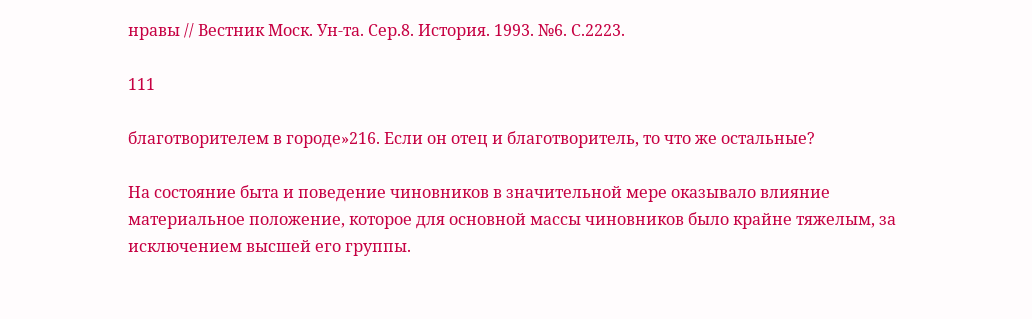нравы // Вестник Моск. Ун-та. Сер.8. История. 1993. №6. С.2223.

111

благотворителем в городе»216. Если он отец и благотворитель, то что же остальные?

На состояние быта и поведение чиновников в значительной мере оказывало влияние материальное положение, которое для основной массы чиновников было крайне тяжелым, за исключением высшей его группы.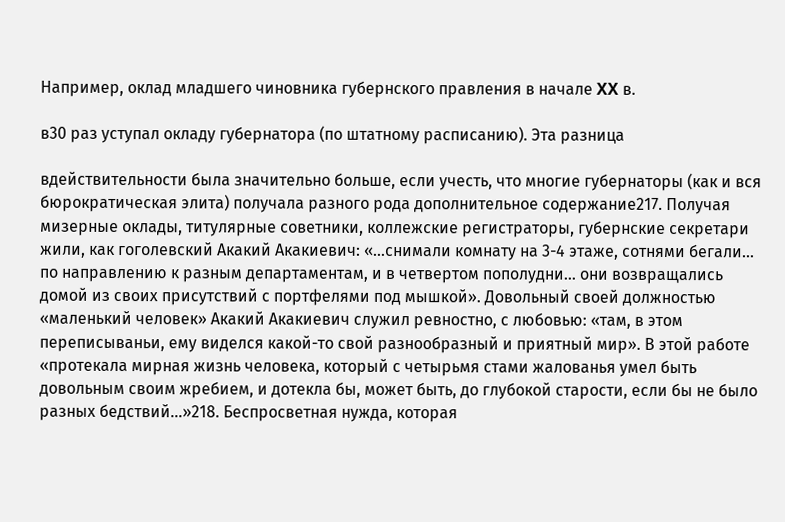Например, оклад младшего чиновника губернского правления в начале XX в.

в30 раз уступал окладу губернатора (по штатному расписанию). Эта разница

вдействительности была значительно больше, если учесть, что многие губернаторы (как и вся бюрократическая элита) получала разного рода дополнительное содержание217. Получая мизерные оклады, титулярные советники, коллежские регистраторы, губернские секретари жили, как гоголевский Акакий Акакиевич: «…снимали комнату на 3-4 этаже, сотнями бегали… по направлению к разным департаментам, и в четвертом пополудни… они возвращались домой из своих присутствий с портфелями под мышкой». Довольный своей должностью «маленький человек» Акакий Акакиевич служил ревностно, с любовью: «там, в этом переписываньи, ему виделся какой-то свой разнообразный и приятный мир». В этой работе «протекала мирная жизнь человека, который с четырьмя стами жалованья умел быть довольным своим жребием, и дотекла бы, может быть, до глубокой старости, если бы не было разных бедствий…»218. Беспросветная нужда, которая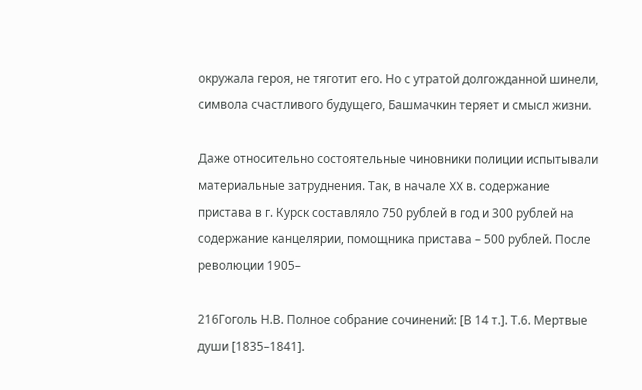окружала героя, не тяготит его. Но с утратой долгожданной шинели, символа счастливого будущего, Башмачкин теряет и смысл жизни.

Даже относительно состоятельные чиновники полиции испытывали материальные затруднения. Так, в начале XX в. содержание пристава в г. Курск составляло 750 рублей в год и 300 рублей на содержание канцелярии, помощника пристава – 500 рублей. После революции 1905–

216Гоголь Н.В. Полное собрание сочинений: [В 14 т.]. Т.6. Мертвые души [1835–1841].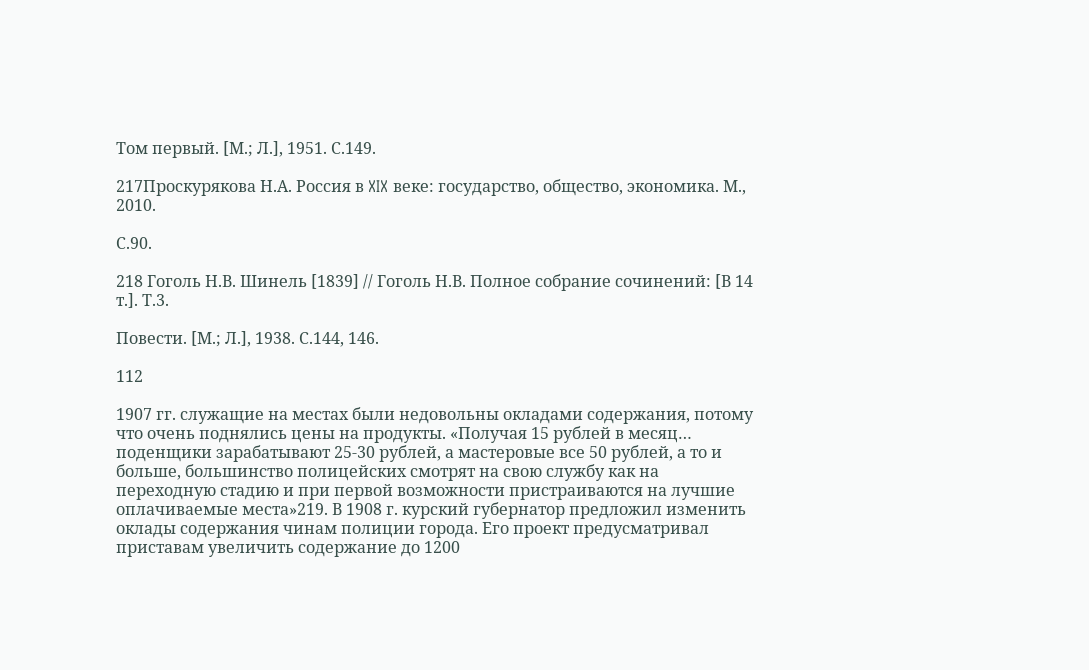Том первый. [М.; Л.], 1951. С.149.

217Проскурякова Н.А. Россия в XIX веке: государство, общество, экономика. М., 2010.

С.90.

218 Гоголь Н.В. Шинель [1839] // Гоголь Н.В. Полное собрание сочинений: [В 14 т.]. Т.3.

Повести. [М.; Л.], 1938. С.144, 146.

112

1907 гг. служащие на местах были недовольны окладами содержания, потому что очень поднялись цены на продукты. «Получая 15 рублей в месяц… поденщики зарабатывают 25-30 рублей, а мастеровые все 50 рублей, а то и больше, большинство полицейских смотрят на свою службу как на переходную стадию и при первой возможности пристраиваются на лучшие оплачиваемые места»219. В 1908 г. курский губернатор предложил изменить оклады содержания чинам полиции города. Его проект предусматривал приставам увеличить содержание до 1200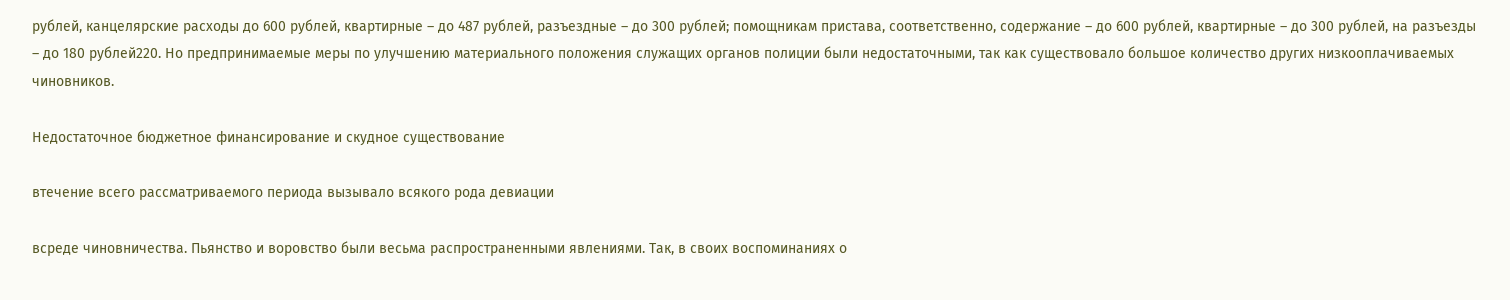рублей, канцелярские расходы до 600 рублей, квартирные – до 487 рублей, разъездные – до 300 рублей; помощникам пристава, соответственно, содержание – до 600 рублей, квартирные – до 300 рублей, на разъезды – до 180 рублей220. Но предпринимаемые меры по улучшению материального положения служащих органов полиции были недостаточными, так как существовало большое количество других низкооплачиваемых чиновников.

Недостаточное бюджетное финансирование и скудное существование

втечение всего рассматриваемого периода вызывало всякого рода девиации

всреде чиновничества. Пьянство и воровство были весьма распространенными явлениями. Так, в своих воспоминаниях о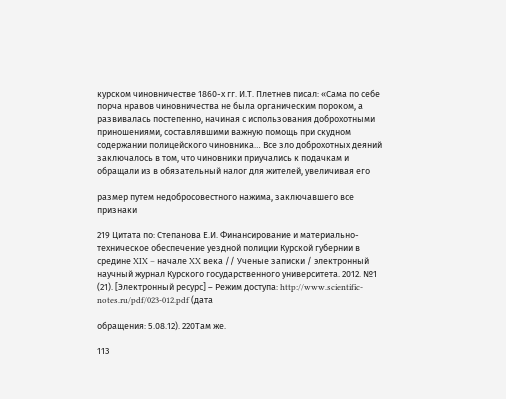курском чиновничестве 1860-х гг. И.Т. Плетнев писал: «Сама по себе порча нравов чиновничества не была органическим пороком, а развивалась постепенно, начиная с использования доброхотными приношениями, составлявшими важную помощь при скудном содержании полицейского чиновника… Все зло доброхотных деяний заключалось в том, что чиновники приучались к подачкам и обращали из в обязательный налог для жителей, увеличивая его

размер путем недобросовестного нажима, заключавшего все признаки

219 Цитата по: Степанова Е.И. Финансирование и материально-техническое обеспечение уездной полиции Курской губернии в средине XIX – начале XX века // Ученые записки / электронный научный журнал Курского государственного университета. 2012. №1 (21). [Электронный ресурс] – Режим доступа: http://www.scientific-notes.ru/pdf/023-012.pdf (дата

обращения: 5.08.12). 220Там же.

113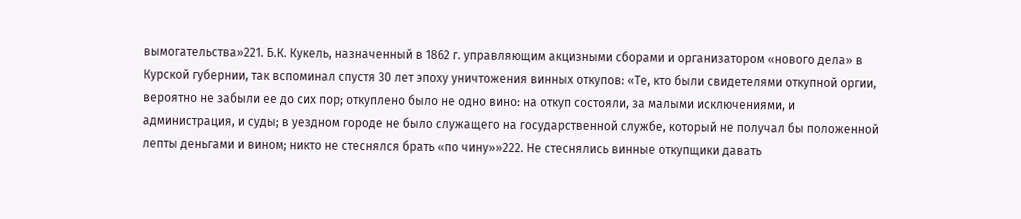вымогательства»221. Б.К. Кукель, назначенный в 1862 г. управляющим акцизными сборами и организатором «нового дела» в Курской губернии, так вспоминал спустя 30 лет эпоху уничтожения винных откупов: «Те, кто были свидетелями откупной оргии, вероятно не забыли ее до сих пор; откуплено было не одно вино: на откуп состояли, за малыми исключениями, и администрация, и суды; в уездном городе не было служащего на государственной службе, который не получал бы положенной лепты деньгами и вином; никто не стеснялся брать «по чину»»222. Не стеснялись винные откупщики давать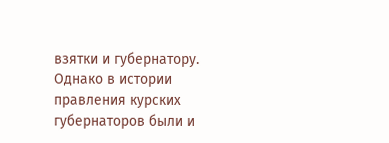взятки и губернатору. Однако в истории правления курских губернаторов были и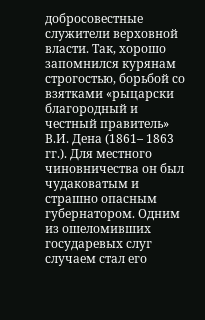добросовестные служители верховной власти. Так, хорошо запомнился курянам строгостью, борьбой со взятками «рыцарски благородный и честный правитель» В.И. Дена (1861– 1863 гг.). Для местного чиновничества он был чудаковатым и страшно опасным губернатором. Одним из ошеломивших государевых слуг случаем стал его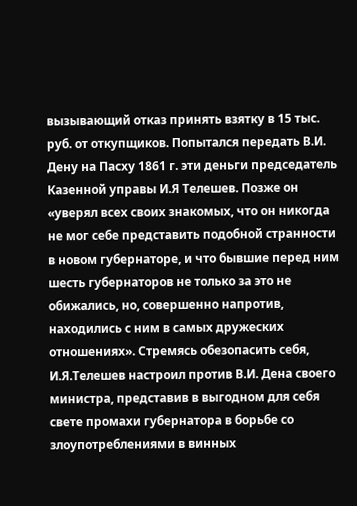вызывающий отказ принять взятку в 15 тыс. руб. от откупщиков. Попытался передать В.И. Дену на Пасху 1861 г. эти деньги председатель Казенной управы И.Я Телешев. Позже он «уверял всех своих знакомых, что он никогда не мог себе представить подобной странности в новом губернаторе, и что бывшие перед ним шесть губернаторов не только за это не обижались, но, совершенно напротив, находились с ним в самых дружеских отношениях». Стремясь обезопасить себя, И.Я.Телешев настроил против В.И. Дена своего министра, представив в выгодном для себя свете промахи губернатора в борьбе со злоупотреблениями в винных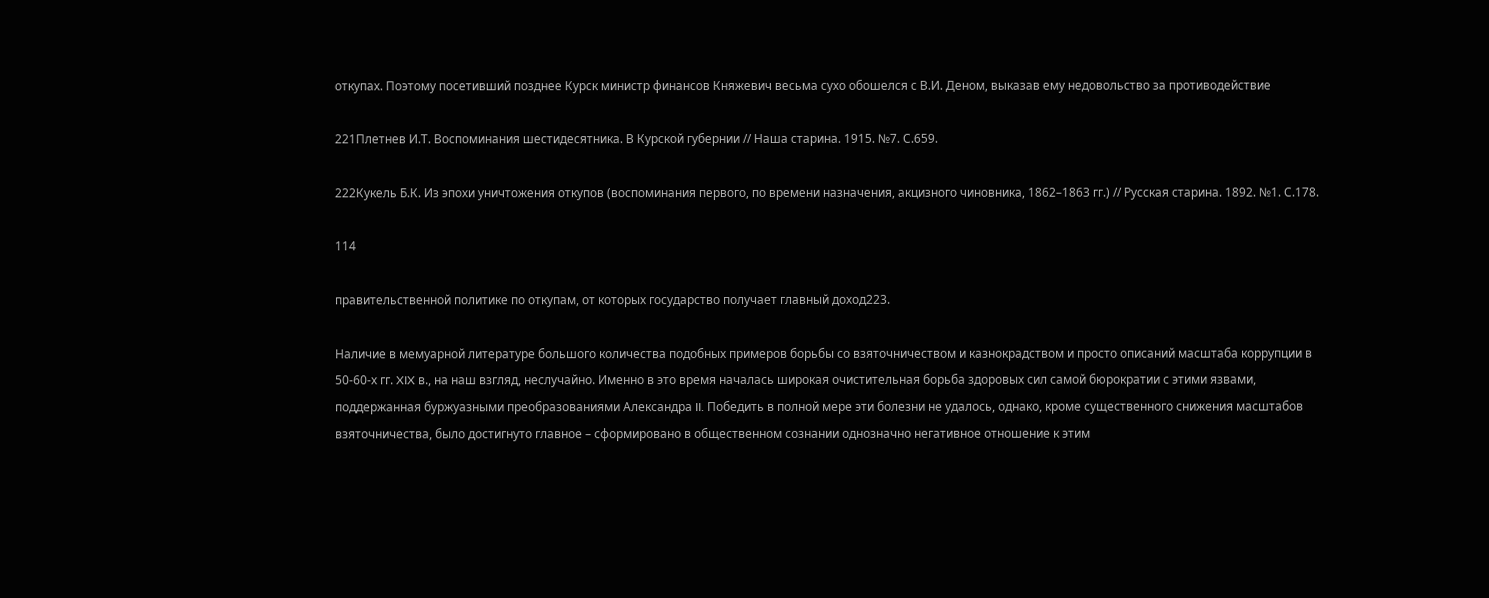откупах. Поэтому посетивший позднее Курск министр финансов Княжевич весьма сухо обошелся с В.И. Деном, выказав ему недовольство за противодействие

221Плетнев И.Т. Воспоминания шестидесятника. В Курской губернии // Наша старина. 1915. №7. С.659.

222Кукель Б.К. Из эпохи уничтожения откупов (воспоминания первого, по времени назначения, акцизного чиновника, 1862–1863 гг.) // Русская старина. 1892. №1. С.178.

114

правительственной политике по откупам, от которых государство получает главный доход223.

Наличие в мемуарной литературе большого количества подобных примеров борьбы со взяточничеством и казнокрадством и просто описаний масштаба коррупции в 50-60-х гг. XIX в., на наш взгляд, неслучайно. Именно в это время началась широкая очистительная борьба здоровых сил самой бюрократии с этими язвами, поддержанная буржуазными преобразованиями Александра II. Победить в полной мере эти болезни не удалось, однако, кроме существенного снижения масштабов взяточничества, было достигнуто главное – сформировано в общественном сознании однозначно негативное отношение к этим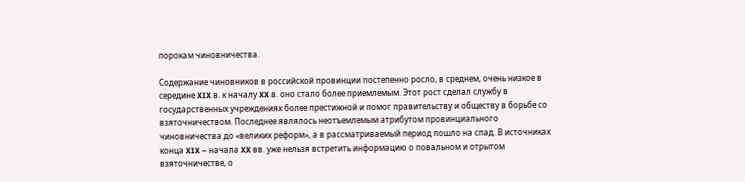порокам чиновничества.

Содержание чиновников в российской провинции постепенно росло, в среднем, очень низкое в середине XIX в. к началу XX в. оно стало более приемлемым. Этот рост сделал службу в государственных учреждениях более престижной и помог правительству и обществу в борьбе со взяточничеством. Последнее являлось неотъемлемым атрибутом провинциального чиновничества до «великих реформ», а в рассматриваемый период пошло на спад. В источниках конца XIX – начала XX вв. уже нельзя встретить информацию о повальном и отрытом взяточничестве, о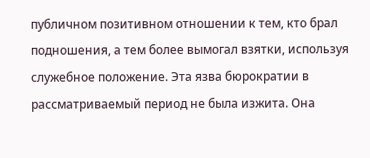публичном позитивном отношении к тем, кто брал подношения, а тем более вымогал взятки, используя служебное положение. Эта язва бюрократии в рассматриваемый период не была изжита. Она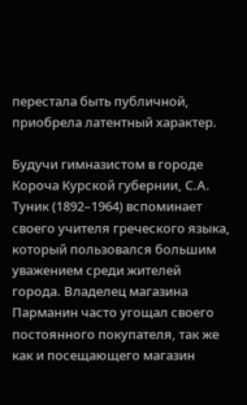перестала быть публичной, приобрела латентный характер.

Будучи гимназистом в городе Короча Курской губернии, С.А. Туник (1892–1964) вспоминает своего учителя греческого языка, который пользовался большим уважением среди жителей города. Владелец магазина Парманин часто угощал своего постоянного покупателя, так же как и посещающего магазин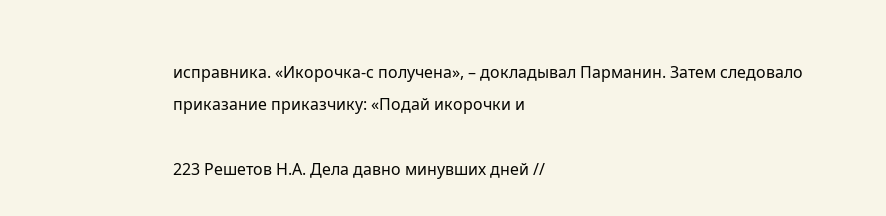исправника. «Икорочка-с получена», – докладывал Парманин. Затем следовало приказание приказчику: «Подай икорочки и

223 Решетов Н.А. Дела давно минувших дней //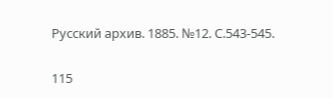Русский архив. 1885. №12. С.543-545.

115